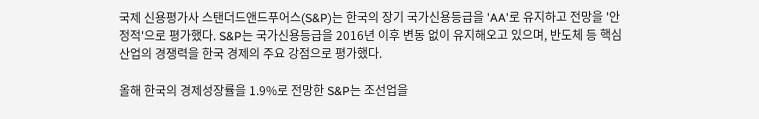국제 신용평가사 스탠더드앤드푸어스(S&P)는 한국의 장기 국가신용등급을 'AA'로 유지하고 전망을 '안정적'으로 평가했다. S&P는 국가신용등급을 2016년 이후 변동 없이 유지해오고 있으며, 반도체 등 핵심 산업의 경쟁력을 한국 경제의 주요 강점으로 평가했다.

올해 한국의 경제성장률을 1.9%로 전망한 S&P는 조선업을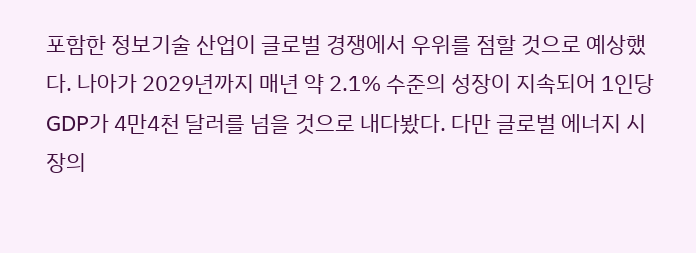포함한 정보기술 산업이 글로벌 경쟁에서 우위를 점할 것으로 예상했다. 나아가 2029년까지 매년 약 2.1% 수준의 성장이 지속되어 1인당 GDP가 4만4천 달러를 넘을 것으로 내다봤다. 다만 글로벌 에너지 시장의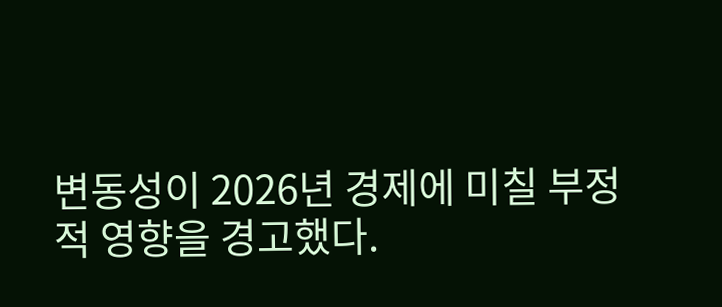변동성이 2026년 경제에 미칠 부정적 영향을 경고했다.